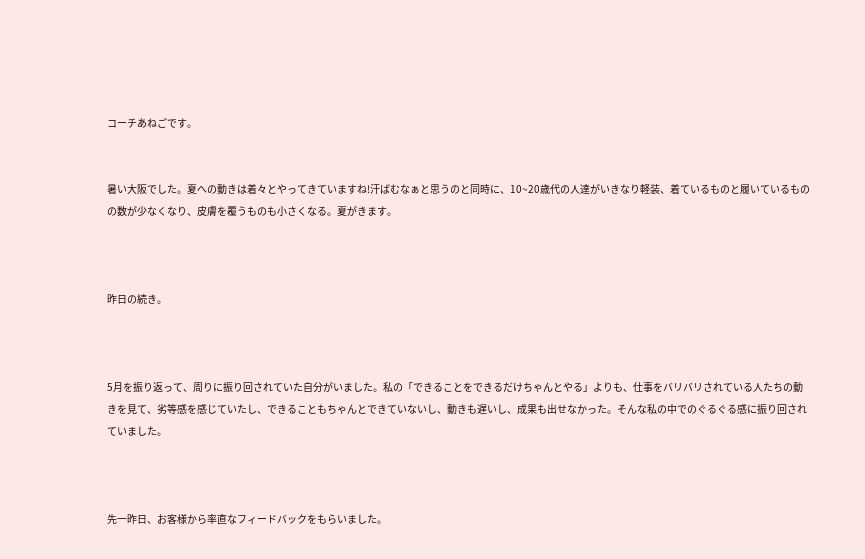コーチあねごです。


暑い大阪でした。夏への動きは着々とやってきていますね!汗ばむなぁと思うのと同時に、10~20歳代の人達がいきなり軽装、着ているものと履いているものの数が少なくなり、皮膚を覆うものも小さくなる。夏がきます。



昨日の続き。



5月を振り返って、周りに振り回されていた自分がいました。私の「できることをできるだけちゃんとやる」よりも、仕事をバリバリされている人たちの動きを見て、劣等感を感じていたし、できることもちゃんとできていないし、動きも遅いし、成果も出せなかった。そんな私の中でのぐるぐる感に振り回されていました。



先一昨日、お客様から率直なフィードバックをもらいました。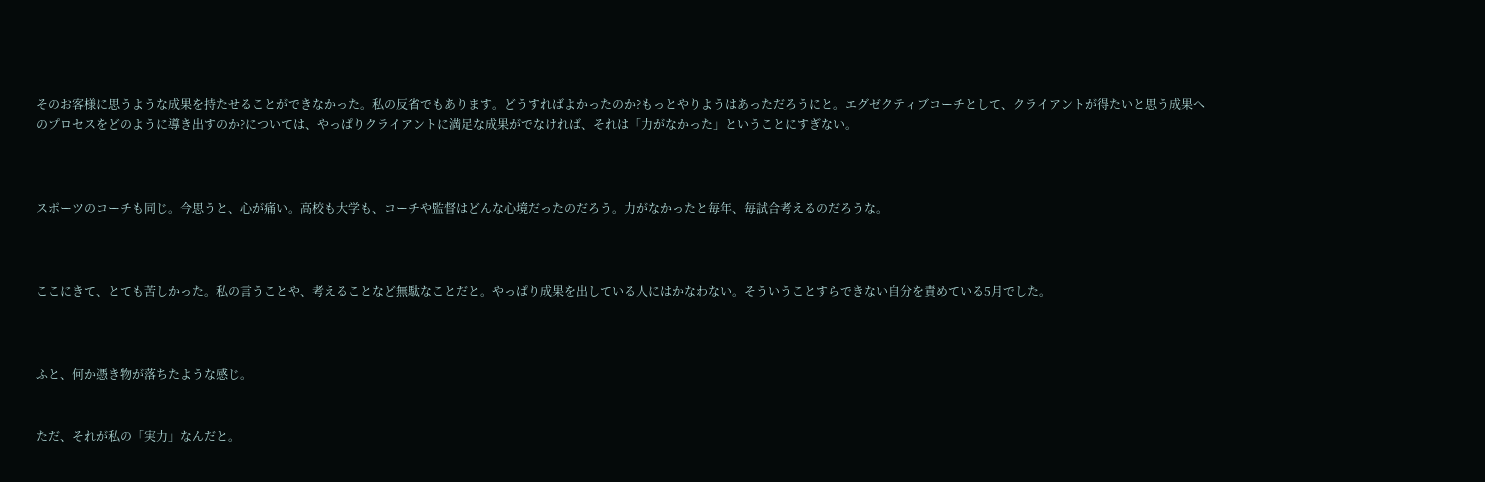そのお客様に思うような成果を持たせることができなかった。私の反省でもあります。どうすればよかったのか?もっとやりようはあっただろうにと。エグゼクティブコーチとして、クライアントが得たいと思う成果へのプロセスをどのように導き出すのか?については、やっぱりクライアントに満足な成果がでなければ、それは「力がなかった」ということにすぎない。



スポーツのコーチも同じ。今思うと、心が痛い。高校も大学も、コーチや監督はどんな心境だったのだろう。力がなかったと毎年、毎試合考えるのだろうな。



ここにきて、とても苦しかった。私の言うことや、考えることなど無駄なことだと。やっぱり成果を出している人にはかなわない。そういうことすらできない自分を責めている5月でした。



ふと、何か憑き物が落ちたような感じ。


ただ、それが私の「実力」なんだと。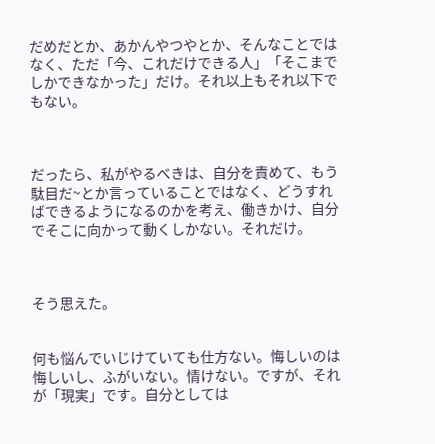だめだとか、あかんやつやとか、そんなことではなく、ただ「今、これだけできる人」「そこまでしかできなかった」だけ。それ以上もそれ以下でもない。



だったら、私がやるべきは、自分を責めて、もう駄目だ~とか言っていることではなく、どうすればできるようになるのかを考え、働きかけ、自分でそこに向かって動くしかない。それだけ。



そう思えた。


何も悩んでいじけていても仕方ない。悔しいのは悔しいし、ふがいない。情けない。ですが、それが「現実」です。自分としては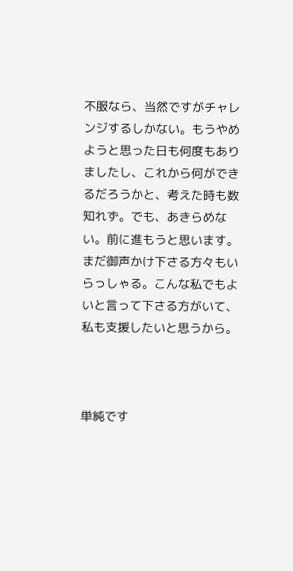不服なら、当然ですがチャレンジするしかない。もうやめようと思った日も何度もありましたし、これから何ができるだろうかと、考えた時も数知れず。でも、あきらめない。前に進もうと思います。まだ御声かけ下さる方々もいらっしゃる。こんな私でもよいと言って下さる方がいて、私も支援したいと思うから。



単純です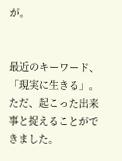が。


最近のキーワード、「現実に生きる」。ただ、起こった出来事と捉えることができました。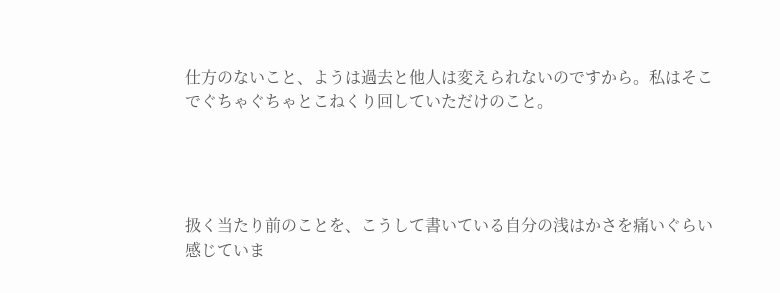仕方のないこと、ようは過去と他人は変えられないのですから。私はそこでぐちゃぐちゃとこねくり回していただけのこと。




扱く当たり前のことを、こうして書いている自分の浅はかさを痛いぐらい感じていま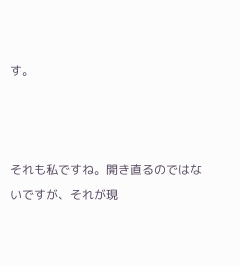す。



それも私ですね。開き直るのではないですが、それが現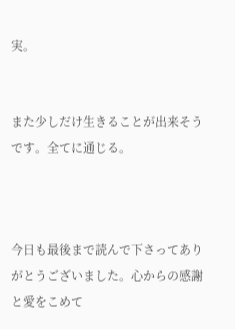実。


また少しだけ生きることが出来そうです。全てに通じる。



今日も最後まで読んで下さってありがとうございました。心からの感謝と愛をこめて